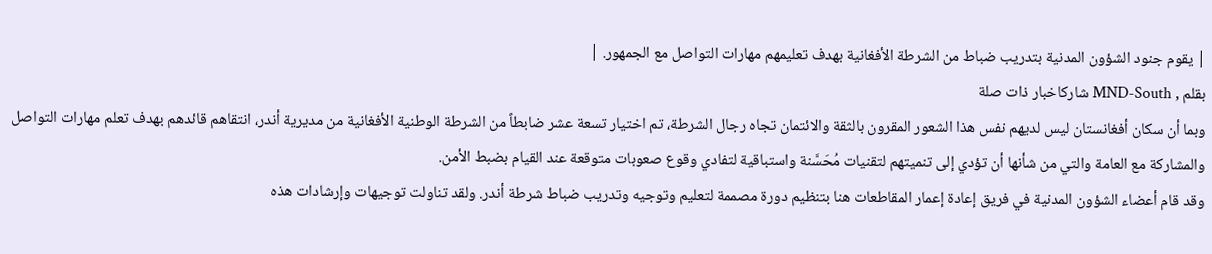| يقوم جنود الشؤون المدنية بتدريب ضباط من الشرطة الأفغانية بهدف تعليمهم مهارات التواصل مع الجمهور. |
بقلم , MND-South شاركاخبار ذات صلة
وبما أن سكان أفغانستان ليس لديهم نفس هذا الشعور المقرون بالثقة والائتمان تجاه رجال الشرطة، تم اختيار تسعة عشر ضابطاً من الشرطة الوطنية الأفغانية من مديرية أندر، انتقاهم قائدهم بهدف تعلم مهارات التواصل والمشاركة مع العامة والتي من شأنها أن تؤدي إلى تنميتهم لتقنيات مُحَسَّنة واستباقية لتفادي وقوع صعوبات متوقعة عند القيام بضبط الأمن.
وقد قام أعضاء الشؤون المدنية في فريق إعادة إعمار المقاطعات هنا بتنظيم دورة مصممة لتعليم وتوجيه وتدريب ضباط شرطة أندر. ولقد تناولت توجيهات وإرشادات هذه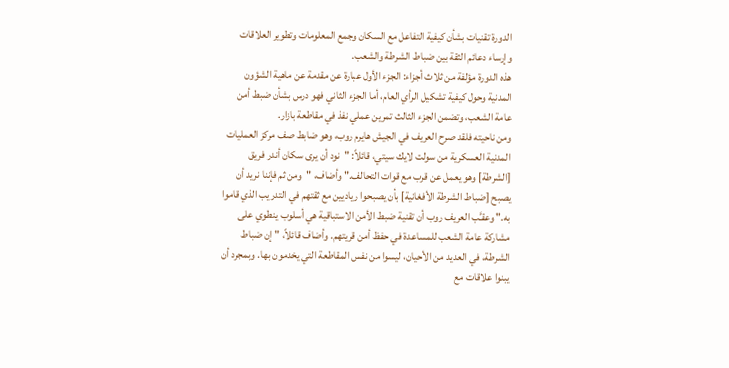الدورة تقنيات بشأن كيفية التفاعل مع السكان وجمع المعلومات وتطوير العلاقات وإرساء دعائم الثقة بين ضباط الشرطة والشعب.
هذه الدورة مؤلفة من ثلاث أجزاء: الجزء الأول عبارة عن مقدمة عن ماهية الشؤون المدنية وحول كيفية تشكيل الرأي العام، أما الجزء الثاني فهو درس بشأن ضبط أمن عامة الشعب، وتضمن الجزء الثالث تمرين عملي نفذ في مقاطعة بازار.
ومن ناحيته فلقد صرح العريف في الجيش هايرم روب، وهو ضابط صف مركز العمليات المدنية العسكرية من سولت لايك سيتي، قائلاً: "نود أن يرى سكان أندر فريق [الشرطة] وهو يعمل عن قرب مع قوات التحالف." وأضاف، "ومن ثم فإننا نريد أن يصبح [ضباط الشرطة الأفغانية] بأن يصبحوا رياديين مع ثقتهم في التدريب الذي قاموا به." وعقـَّب العريف روب أن تقنية ضبط الأمن الاستباقية هي أسلوب ينطوي على مشاركة عامة الشعب للمساعدة في حفظ أمن قريتهم. وأضاف قائلاً، "إن ضباط الشرطة، في العديد من الأحيان، ليسوا من نفس المقاطعة التي يخدمون بها. وبمجرد أن يبنوا علاقات مع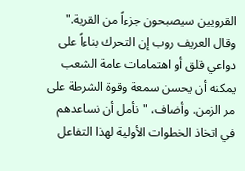القرويين سيصبحون جزءاً من القرية." وقال العريف روب إن التحرك بناءاً على دواعي قلق أو اهتمامات عامة الشعب يمكنه أن يحسن سمعة وقوة الشرطة على مر الزمن. وأضاف، "نأمل أن نساعدهم في اتخاذ الخطوات الأولية لهذا التفاعل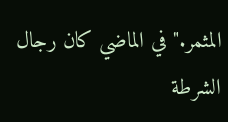المثمر." في الماضي كان رجال الشرطة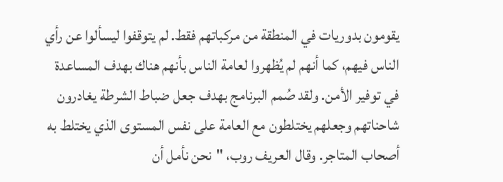يقومون بدوريات في المنطقة من مركباتهم فقط. لم يتوقفوا ليسألوا عن رأي الناس فيهم، كما أنهم لم يُظهروا لعامة الناس بأنهم هناك بهدف المساعدة في توفير الأمن. ولقد صُمم البرنامج بهدف جعل ضباط الشرطة يغادرون شاحناتهم وجعلهم يختلطون مع العامة على نفس المستوى الذي يختلط به أصحاب المتاجر. وقال العريف روب، "نحن نأمل أن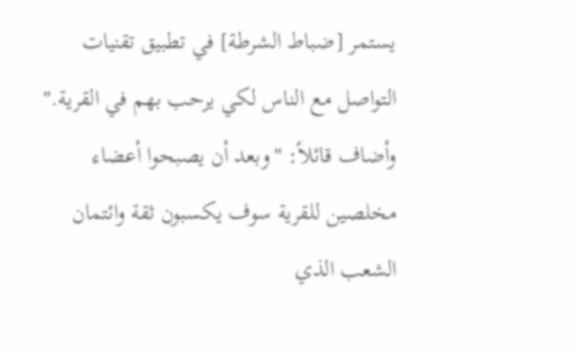يستمر [ضباط الشرطة] في تطبيق تقنيات التواصل مع الناس لكي يرحب بهم في القرية." وأضاف قائلاً: "وبعد أن يصبحوا أعضاء مخلصين للقرية سوف يكسبون ثقة وائتمان الشعب الذي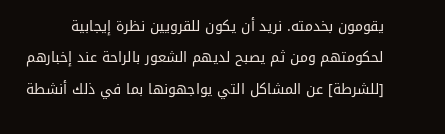يقومون بخدمته. نريد أن يكون للقرويين نظرة إيجابية لحكومتهم ومن ثم يصبح لديهم الشعور بالراحة عند إخبارهم [للشرطة] عن المشاكل التي يواجهونها بما في ذلك أنشطة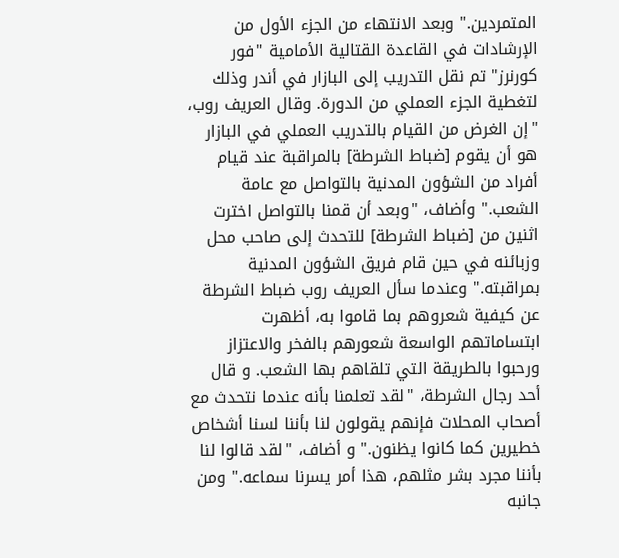المتمردين." وبعد الانتهاء من الجزء الأول من الإرشادات في القاعدة القتالية الأمامية "فور كورنرز" تم نقل التدريب إلى البازار في أندر وذلك لتغطية الجزء العملي من الدورة. وقال العريف روب، "إن الغرض من القيام بالتدريب العملي في البازار هو أن يقوم [ضباط الشرطة] بالمراقبة عند قيام أفراد من الشؤون المدنية بالتواصل مع عامة الشعب." وأضاف، "وبعد أن قمنا بالتواصل اخترت اثنين من [ضباط الشرطة] للتحدث إلى صاحب محل وزبائنه في حين قام فريق الشؤون المدنية بمراقبته." وعندما سأل العريف روب ضباط الشرطة عن كيفية شعروهم بما قاموا به، أظهرت ابتساماتهم الواسعة شعورهم بالفخر والاعتزاز ورحبوا بالطريقة التي تلقاهم بها الشعب. و قال أحد رجال الشرطة، "لقد تعلمنا بأنه عندما نتحدث مع أصحاب المحلات فإنهم يقولون لنا بأننا لسنا أشخاص خطيرين كما كانوا يظنون." و أضاف، "لقد قالوا لنا بأننا مجرد بشر مثلهم، هذا أمر يسرنا سماعه." ومن جانبه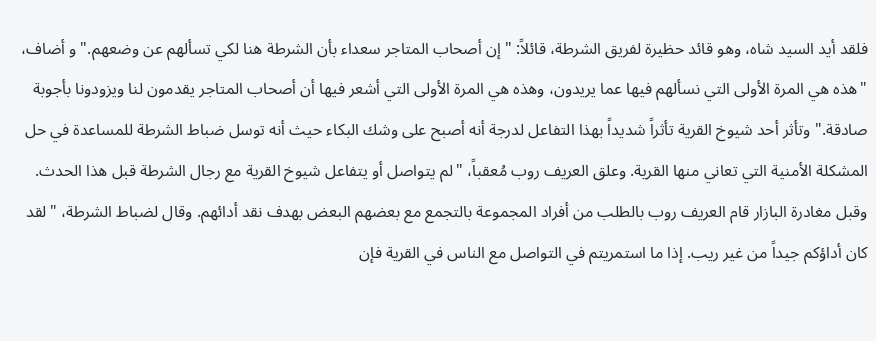فلقد أيد السيد شاه، وهو قائد حظيرة لفريق الشرطة، قائلاً: "إن أصحاب المتاجر سعداء بأن الشرطة هنا لكي تسألهم عن وضعهم." و أضاف، "هذه هي المرة الأولى التي نسألهم فيها عما يريدون، وهذه هي المرة الأولى التي أشعر فيها أن أصحاب المتاجر يقدمون لنا ويزودونا بأجوبة صادقة." وتأثر أحد شيوخ القرية تأثراً شديداً بهذا التفاعل لدرجة أنه أصبح على وشك البكاء حيث أنه توسل ضباط الشرطة للمساعدة في حل المشكلة الأمنية التي تعاني منها القرية. وعلق العريف روب مُعقباً، "لم يتواصل أو يتفاعل شيوخ القرية مع رجال الشرطة قبل هذا الحدث. وقبل مغادرة البازار قام العريف روب بالطلب من أفراد المجموعة بالتجمع مع بعضهم البعض بهدف نقد أدائهم. وقال لضباط الشرطة، "لقد كان أداؤكم جيداً من غير ريب. إذا ما استمريتم في التواصل مع الناس في القرية فإن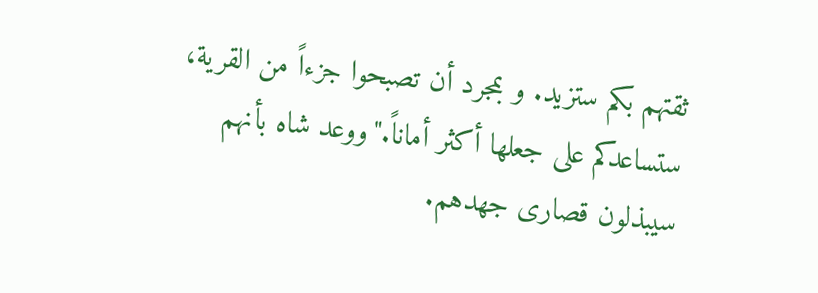ثقتهم بكم ستزيد. و بمجرد أن تصبحوا جزءاً من القرية، ستساعدكم على جعلها أكثر أماناً."ووعد شاه بأنهم سيبذلون قصارى جهدهم.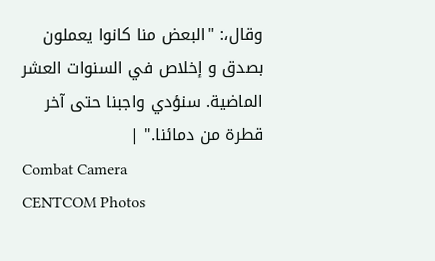وقال،: "البعض منا كانوا يعملون بصدق و إخلاص في السنوات العشر الماضية. سنؤدي واجبنا حتى آخر قطرة من دمائنا." |
Combat Camera
CENTCOM Photos